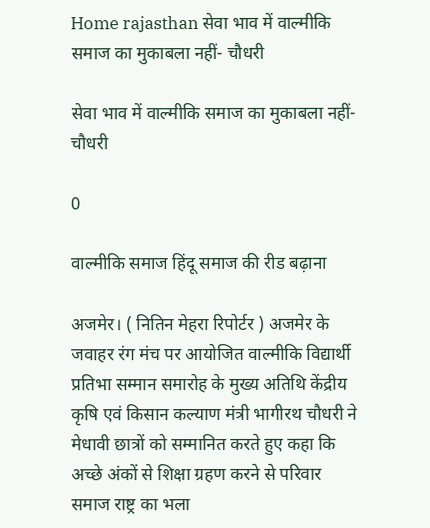Home rajasthan सेवा भाव में वाल्मीकि समाज का मुकाबला नहीं- चौधरी

सेवा भाव में वाल्मीकि समाज का मुकाबला नहीं- चौधरी

0

वाल्मीकि समाज हिंदू समाज की रीड बढ़ाना

अजमेर। ( नितिन मेहरा रिपोर्टर ) अजमेर के जवाहर रंग मंच पर आयोजित वाल्मीकि विद्यार्थी प्रतिभा सम्मान समारोह के मुख्य अतिथि केंद्रीय कृषि एवं किसान कल्याण मंत्री भागीरथ चौधरी ने मेधावी छात्रों को सम्मानित करते हुए कहा कि अच्छे अंकों से शिक्षा ग्रहण करने से परिवार समाज राष्ट्र का भला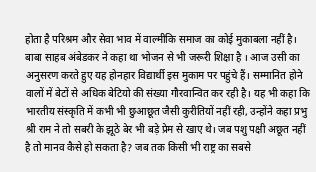होता है परिश्रम और सेवा भाव में वाल्मीकि समाज का कोई मुकाबला नहीं है। बाबा साहब अंबेडकर ने कहा था भोजन से भी जरूरी शिक्षा है । आज उसी का अनुसरण करते हुए यह होनहार विद्यार्थी इस मुकाम पर पहुंचे हैं। सम्मानित होने वालों में बेटों से अधिक बेटियो की संख्या गौरवान्वित कर रही है। यह भी कहा कि भारतीय संस्कृति में कभी भी छुआछूत जैसी कुरीतियों नहीं रही, उन्होंने कहा प्रभु श्री राम ने तो सबरी के झूठे बेर भी बड़े प्रेम से खाए थे। जब पशु पक्षी अछूत नहीं है तो मानव कैसे हो सकता है? जब तक किसी भी राष्ट्र का सबसे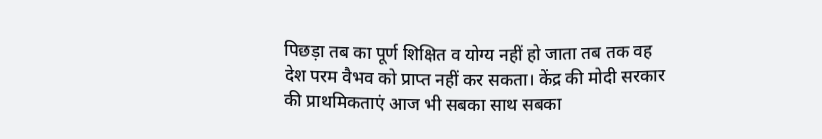पिछड़ा तब का पूर्ण शिक्षित व योग्य नहीं हो जाता तब तक वह देश परम वैभव को प्राप्त नहीं कर सकता। केंद्र की मोदी सरकार की प्राथमिकताएं आज भी सबका साथ सबका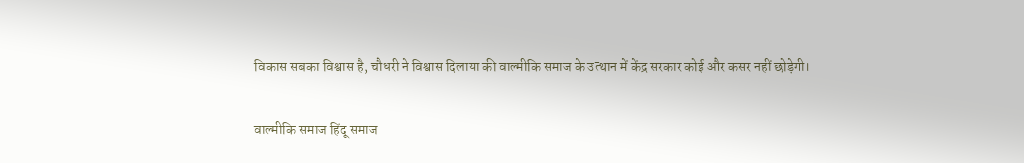विकास सबका विश्वास है, चौधरी ने विश्वास दिलाया की वाल्मीकि समाज के उत्थान में केंद्र सरकार कोई और कसर नहीं छोड़ेगी।

वाल्मीकि समाज हिंदू समाज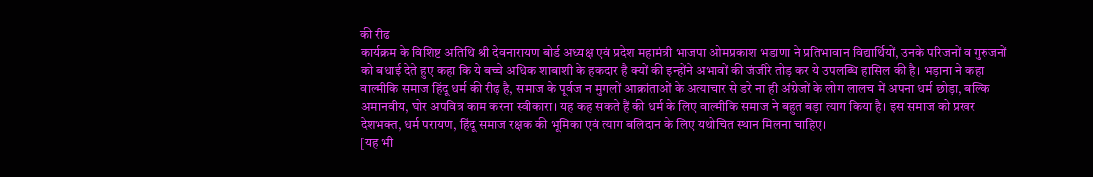की रीढ
कार्यक्रम के विशिष्ट अतिथि श्री देवनारायण बोर्ड अध्यक्ष एवं प्रदेश महामंत्री भाजपा ओमप्रकाश भडाणा ने प्रतिभावान विद्यार्थियों, उनके परिजनों व गुरुजनों को बधाई देते हुए कहा कि ये बच्चे अधिक शाबाशी के हकदार है क्यों की इन्होंने अभावों की जंजीरे तोड़ कर ये उपलब्धि हासिल की है। भड़ाना ने कहा वाल्मीकि समाज हिंदू धर्म की रीढ़ है, समाज के पूर्वज न मुगलों आक्रांताओं के अत्याचार से डरे ना ही अंग्रेजों के लोग लालच में अपना धर्म छोड़ा, बल्कि अमानवीय, घोर अपवित्र काम करना स्वीकारा। यह कह सकते हैं की धर्म के लिए वाल्मीकि समाज ने बहुत बड़ा त्याग किया है। इस समाज को प्रखर देशभक्त, धर्म परायण, हिंदू समाज रक्षक की भूमिका एवं त्याग बलिदान के लिए यथोचित स्थान मिलना चाहिए।
[यह भी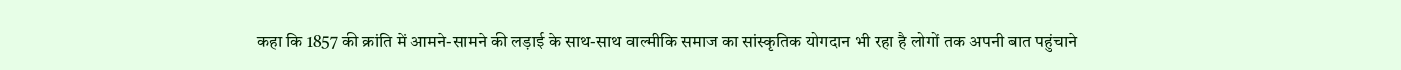कहा कि 1857 की क्रांति में आमने-सामने की लड़ाई के साथ-साथ वाल्मीकि समाज का सांस्कृतिक योगदान भी रहा है लोगों तक अपनी बात पहुंचाने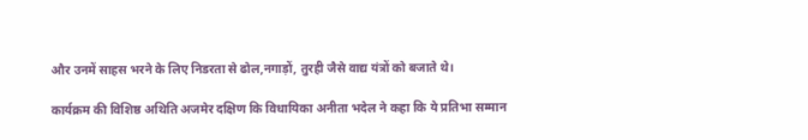और उनमें साहस भरने के लिए निडरता से ढोल,नगाड़ों, तुरही जैसे वाद्य यंत्रों को बजाते थे।

कार्यक्रम की विशिष्ठ अथिति अजमेर दक्षिण कि विधायिका अनीता भदेल ने कहा कि ये प्रतिभा सम्मान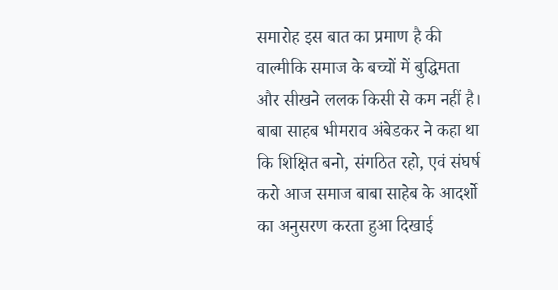समारोह इस बात का प्रमाण है की वाल्मीकि समाज के बच्चों में बुद्धिमता और सीखने ललक किसी से कम नहीं है। बाबा साहब भीमराव अंबेडकर ने कहा था कि शिक्षित बनो, संगठित रहो, एवं संघर्ष करो आज समाज बाबा साहेब के आदर्शो का अनुसरण करता हुआ दिखाई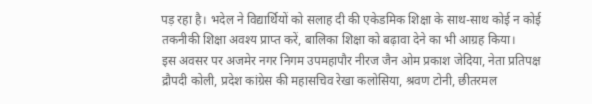पड़ रहा है। भदेल ने विद्यार्थियों को सलाह दी की एकेडमिक शिक्षा के साथ-साथ कोई न कोई तकनीकी शिक्षा अवश्य प्राप्त करें, बालिका शिक्षा को बढ़ावा देने का भी आग्रह किया।
इस अवसर पर अजमेर नगर निगम उपमहापौर नीरज जैन ओम प्रकाश जेदिया, नेता प्रतिपक्ष द्रौपदी कोली, प्रदेश कांग्रेस की महासचिव रेखा कलोसिया, श्रवण टोनी, छीतरमल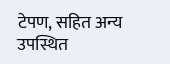टेपण, सहित अन्य उपस्थित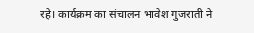रहे। कार्यक्रम का संचालन भावेश गुजराती ने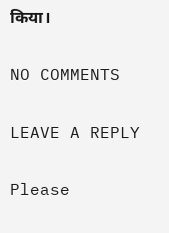किया।

NO COMMENTS

LEAVE A REPLY

Please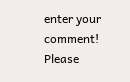enter your comment!
Please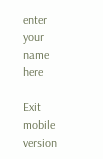enter your name here

Exit mobile version